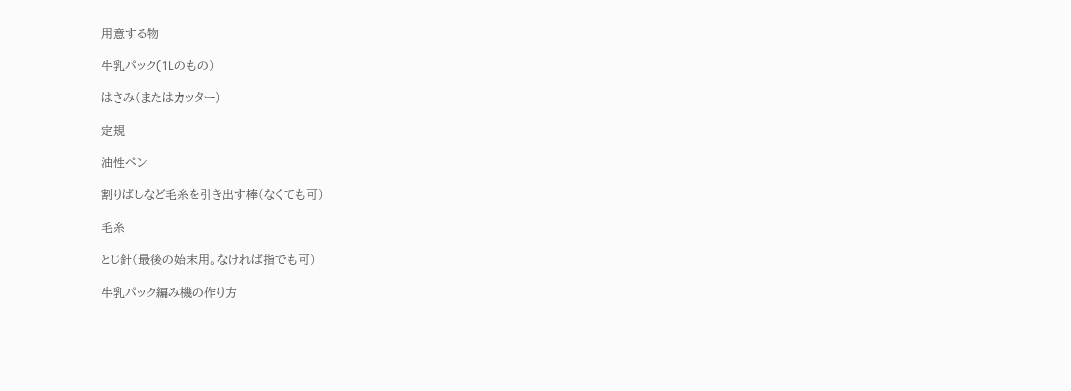用意する物

牛乳パック(1Lのもの)

はさみ(またはカッター)

定規

油性ペン

割りばしなど毛糸を引き出す棒(なくても可)

毛糸

とじ針(最後の始末用。なければ指でも可)

牛乳パック編み機の作り方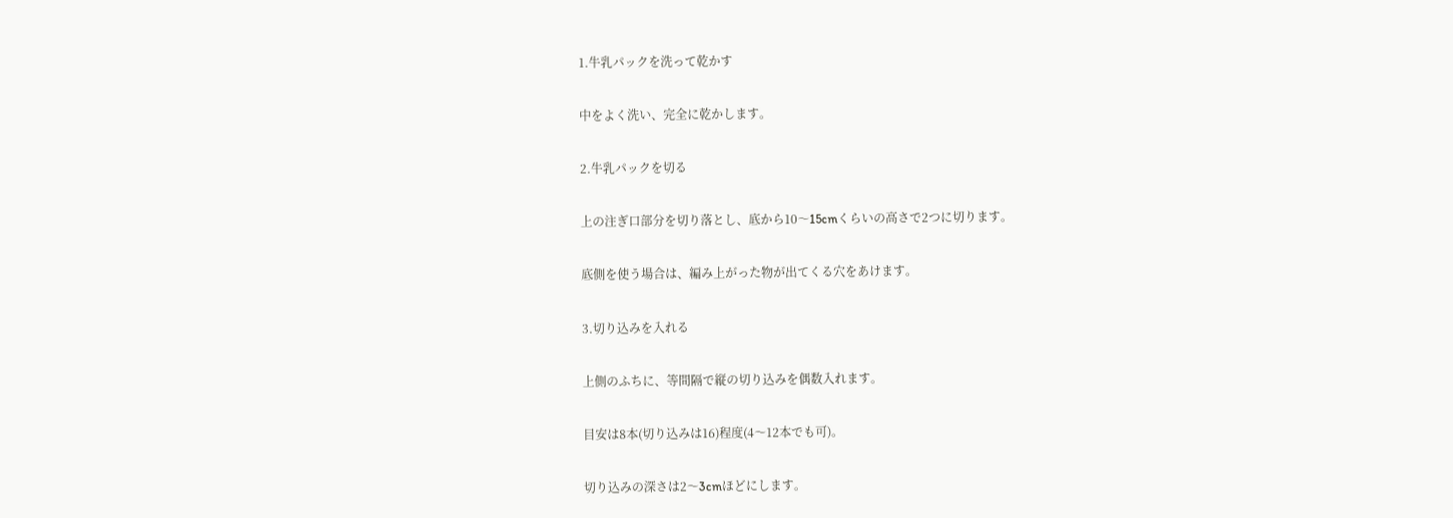1.牛乳パックを洗って乾かす

中をよく洗い、完全に乾かします。

2.牛乳パックを切る

上の注ぎ口部分を切り落とし、底から10〜15cmくらいの高さで2つに切ります。

底側を使う場合は、編み上がった物が出てくる穴をあけます。

3.切り込みを入れる

上側のふちに、等間隔で縦の切り込みを偶数入れます。

目安は8本(切り込みは16)程度(4〜12本でも可)。

切り込みの深さは2〜3cmほどにします。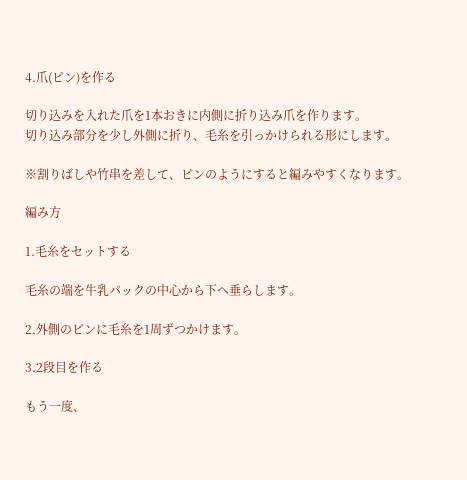4.爪(ピン)を作る

切り込みを入れた爪を1本おきに内側に折り込み爪を作ります。
切り込み部分を少し外側に折り、毛糸を引っかけられる形にします。

※割りばしや竹串を差して、ピンのようにすると編みやすくなります。

編み方

1.毛糸をセットする

毛糸の端を牛乳パックの中心から下へ垂らします。

2.外側のピンに毛糸を1周ずつかけます。

3.2段目を作る

もう一度、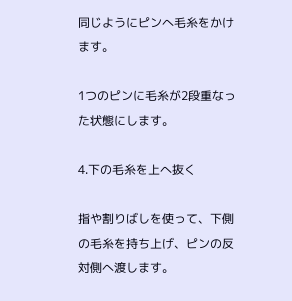同じようにピンへ毛糸をかけます。

1つのピンに毛糸が2段重なった状態にします。

4.下の毛糸を上へ抜く

指や割りばしを使って、下側の毛糸を持ち上げ、ピンの反対側へ渡します。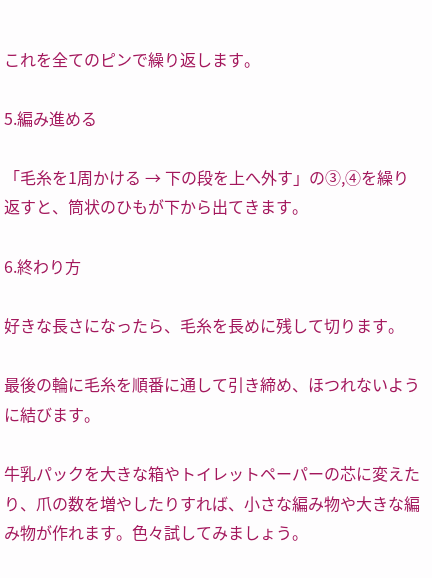これを全てのピンで繰り返します。

5.編み進める

「毛糸を1周かける → 下の段を上へ外す」の③,④を繰り返すと、筒状のひもが下から出てきます。

6.終わり方

好きな長さになったら、毛糸を長めに残して切ります。

最後の輪に毛糸を順番に通して引き締め、ほつれないように結びます。

牛乳パックを大きな箱やトイレットペーパーの芯に変えたり、爪の数を増やしたりすれば、小さな編み物や大きな編み物が作れます。色々試してみましょう。